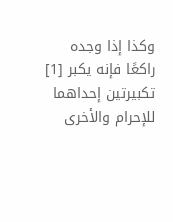وكذا إذا وجده راكعًا فإنه يكبر [1] تكبيرتين إحداهما للإحرام والأخرى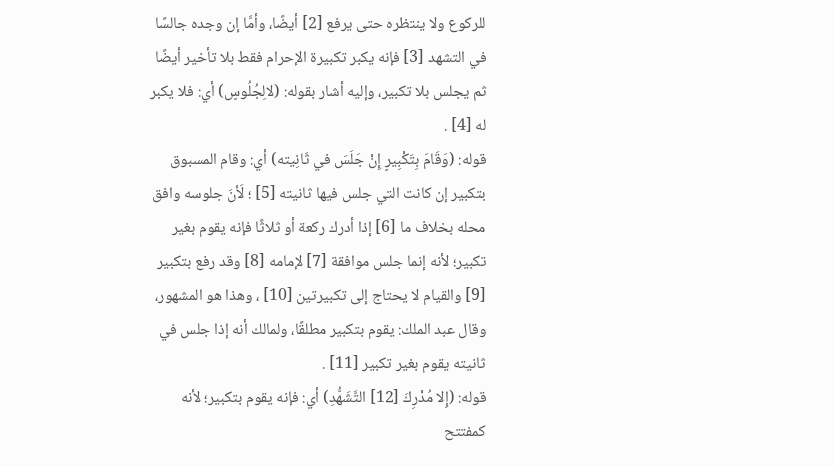للركوع ولا ينتظره حتى يرفع [2] أيضًا، وأمَّا إن وجده جالسًا في التشهد [3] فإنه يكبر تكبيرة الإحرام فقط بلا تأخير أيضًا ثم يجلس بلا تكبير، وإليه أشار بقوله: (لالِجُلُوسٍ) أي: فلا يكبر له [4] .
قوله: (وَقَامَ بِتَكْبِيرٍ إِنْ جَلَسَ في ثَانِيته) أي: وقام المسبوق بتكبير إن كانت التي جلس فيها ثانيته [5] ؛ لَأنَ جلوسه وافق محله بخلاف ما [6] إذا أدرك ركعة أو ثلاثًا فإنه يقوم بغير تكبير؛ لأنه إنما جلس موافقة [7] لإمامه [8] وقد رفع بتكبير [9] والقيام لا يحتاج إلى تكبيرتين [10] ، وهذا هو المشهور، وقال عبد الملك: يقوم بتكبير مطلقًا، ولمالك أنه إذا جلس في ثانيته يقوم بغير تكبير [11] .
قوله: (إِلا مُدْرِكَ [12] التَّشَهُّدِ) أي: فإنه يقوم بتكبير؛ لأنه كمفتتح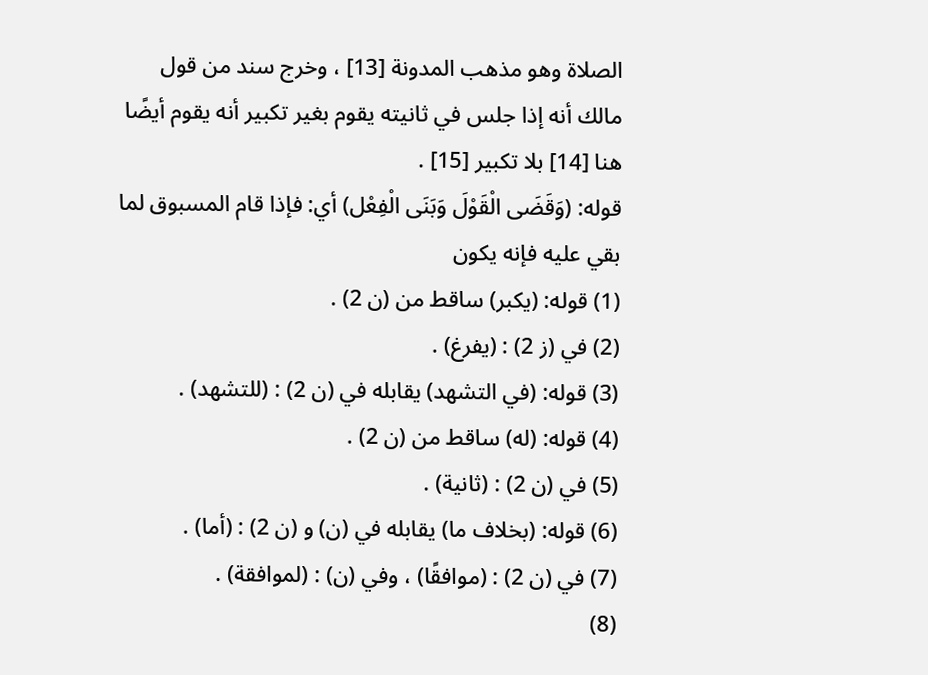الصلاة وهو مذهب المدونة [13] ، وخرج سند من قول مالك أنه إذا جلس في ثانيته يقوم بغير تكبير أنه يقوم أيضًا هنا [14] بلا تكبير [15] .
قوله: (وَقَضَى الْقَوْلَ وَبَنَى الْفِعْل) أي: فإذا قام المسبوق لما بقي عليه فإنه يكون
(1) قوله: (يكبر) ساقط من (ن 2) .
(2) في (ز 2) : (يفرغ) .
(3) قوله: (في التشهد) يقابله في (ن 2) : (للتشهد) .
(4) قوله: (له) ساقط من (ن 2) .
(5) في (ن 2) : (ثانية) .
(6) قوله: (بخلاف ما) يقابله في (ن) و (ن 2) : (أما) .
(7) في (ن 2) : (موافقًا) ، وفي (ن) : (لموافقة) .
(8)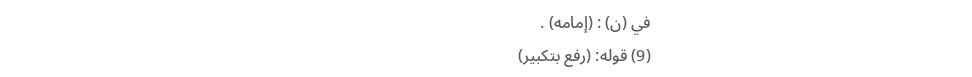في (ن) : (إمامه) .
(9) قوله: (رفع بتكبير)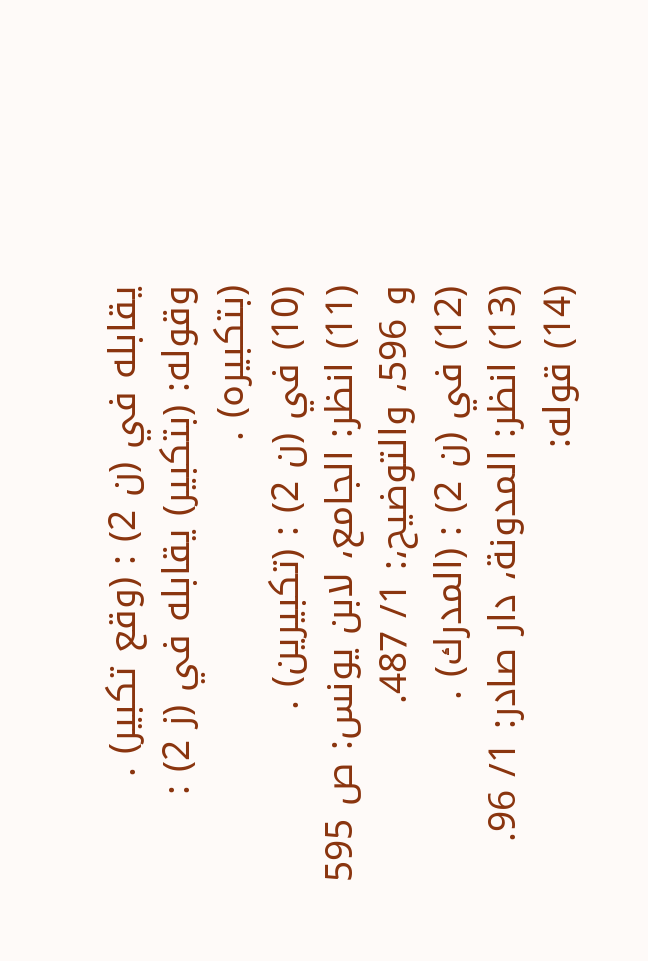يقابله في (ن 2) : (وقع تكبير) . وقوله: (بتكبير) يقابله في (ز 2) : (بتكبيره) .
(10) في (ن 2) : (تكبيرين) .
(11) انظر: الجامع، لابن يونس: ص 595 و 596، والتوضيح،: 1/ 487.
(12) في (ن 2) : (المدرك) .
(13) انظر: المدونة، دار صادر: 1/ 96.
(14) قوله: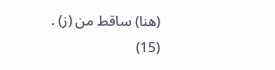(هنا) ساقط من (ز) .
(15)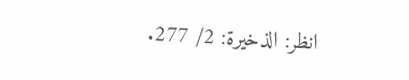انظر: الذخيرة: 2/ 277.